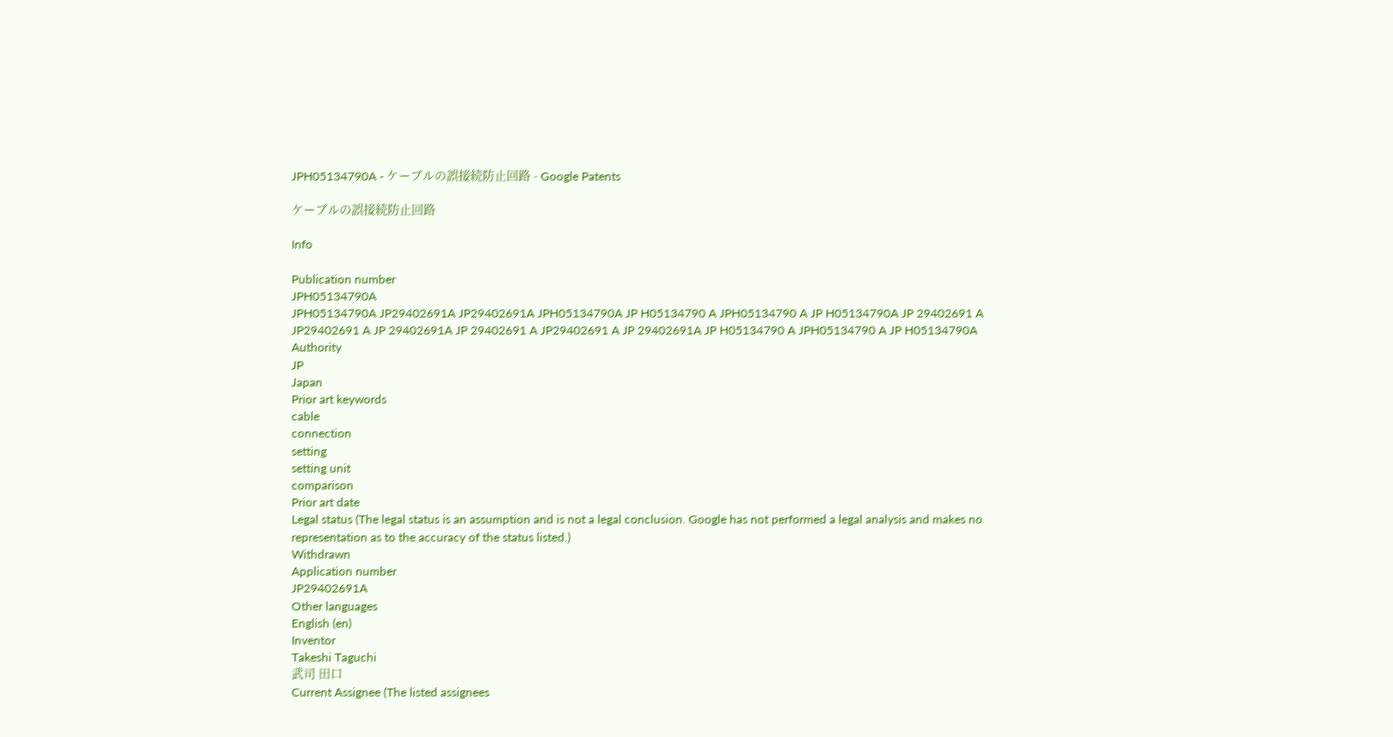JPH05134790A - ケーブルの誤接続防止回路 - Google Patents

ケーブルの誤接続防止回路

Info

Publication number
JPH05134790A
JPH05134790A JP29402691A JP29402691A JPH05134790A JP H05134790 A JPH05134790 A JP H05134790A JP 29402691 A JP29402691 A JP 29402691A JP 29402691 A JP29402691 A JP 29402691A JP H05134790 A JPH05134790 A JP H05134790A
Authority
JP
Japan
Prior art keywords
cable
connection
setting
setting unit
comparison
Prior art date
Legal status (The legal status is an assumption and is not a legal conclusion. Google has not performed a legal analysis and makes no representation as to the accuracy of the status listed.)
Withdrawn
Application number
JP29402691A
Other languages
English (en)
Inventor
Takeshi Taguchi
武司 田口
Current Assignee (The listed assignees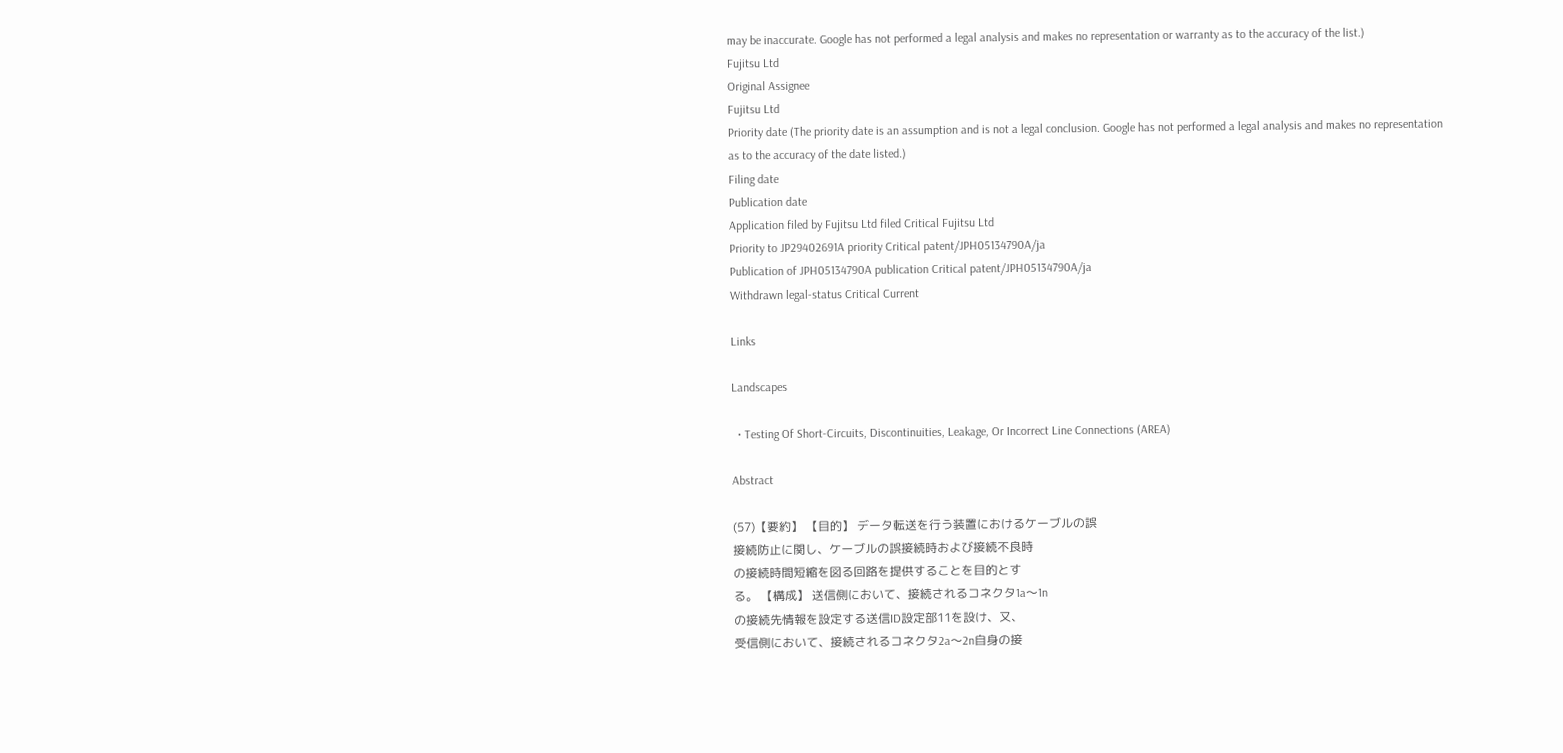may be inaccurate. Google has not performed a legal analysis and makes no representation or warranty as to the accuracy of the list.)
Fujitsu Ltd
Original Assignee
Fujitsu Ltd
Priority date (The priority date is an assumption and is not a legal conclusion. Google has not performed a legal analysis and makes no representation as to the accuracy of the date listed.)
Filing date
Publication date
Application filed by Fujitsu Ltd filed Critical Fujitsu Ltd
Priority to JP29402691A priority Critical patent/JPH05134790A/ja
Publication of JPH05134790A publication Critical patent/JPH05134790A/ja
Withdrawn legal-status Critical Current

Links

Landscapes

  • Testing Of Short-Circuits, Discontinuities, Leakage, Or Incorrect Line Connections (AREA)

Abstract

(57)【要約】 【目的】 データ転送を行う装置におけるケーブルの誤
接続防止に関し、ケーブルの誤接続時および接続不良時
の接続時間短縮を図る回路を提供することを目的とす
る。 【構成】 送信側において、接続されるコネクタ1a〜1n
の接続先情報を設定する送信ID設定部11を設け、又、
受信側において、接続されるコネクタ2a〜2n自身の接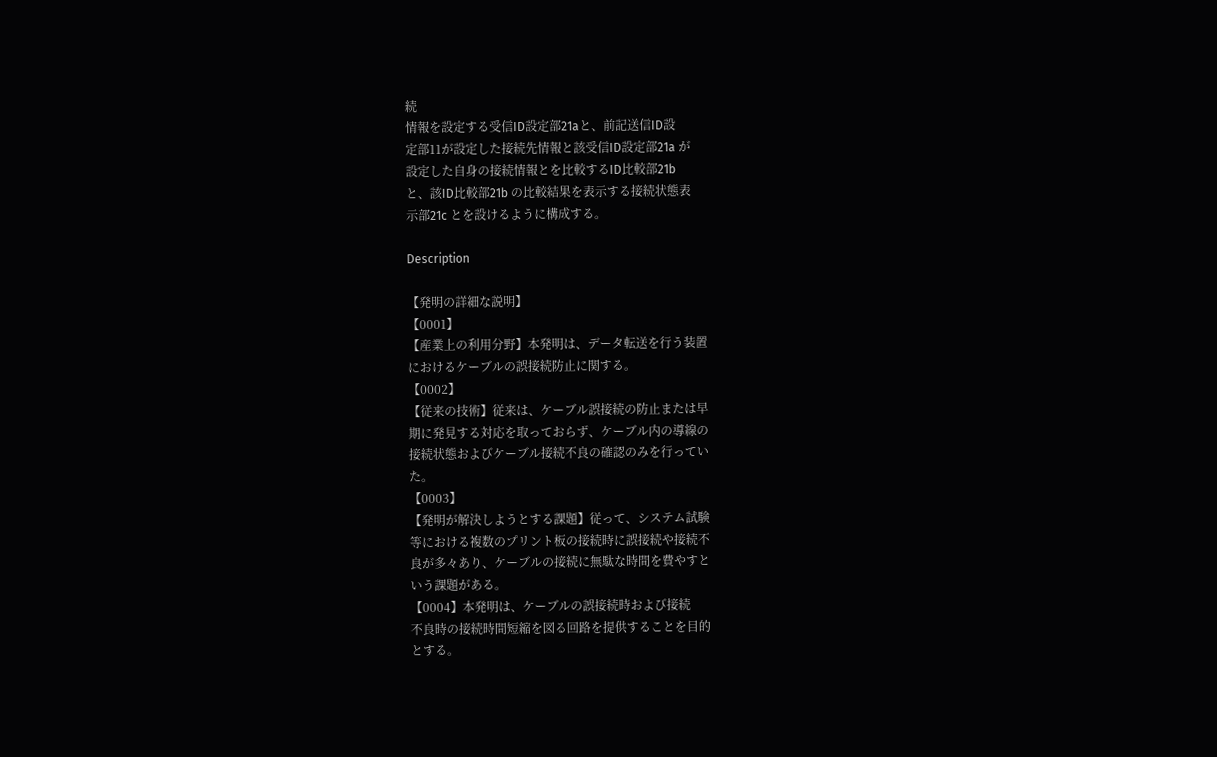続
情報を設定する受信ID設定部21aと、前記送信ID設
定部11が設定した接続先情報と該受信ID設定部21a が
設定した自身の接続情報とを比較するID比較部21b
と、該ID比較部21b の比較結果を表示する接続状態表
示部21c とを設けるように構成する。

Description

【発明の詳細な説明】
【0001】
【産業上の利用分野】本発明は、データ転送を行う装置
におけるケーブルの誤接続防止に関する。
【0002】
【従来の技術】従来は、ケーブル誤接続の防止または早
期に発見する対応を取っておらず、ケーブル内の導線の
接続状態およびケーブル接続不良の確認のみを行ってい
た。
【0003】
【発明が解決しようとする課題】従って、システム試験
等における複数のプリント板の接続時に誤接続や接続不
良が多々あり、ケーブルの接続に無駄な時間を費やすと
いう課題がある。
【0004】本発明は、ケーブルの誤接続時および接続
不良時の接続時間短縮を図る回路を提供することを目的
とする。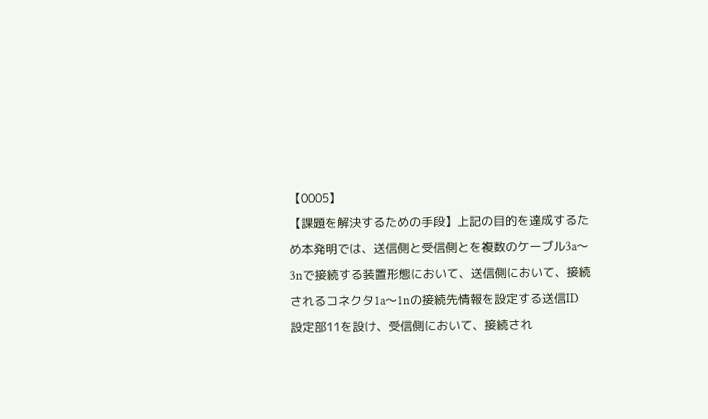【0005】
【課題を解決するための手段】上記の目的を達成するた
め本発明では、送信側と受信側とを複数のケーブル3a〜
3nで接続する装置形態において、送信側において、接続
されるコネクタ1a〜1nの接続先情報を設定する送信ID
設定部11を設け、受信側において、接続され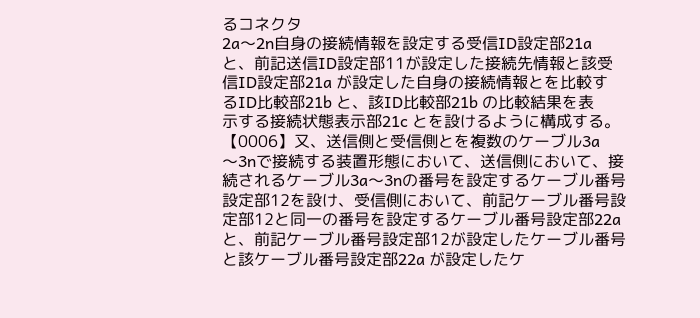るコネクタ
2a〜2n自身の接続情報を設定する受信ID設定部21a
と、前記送信ID設定部11が設定した接続先情報と該受
信ID設定部21a が設定した自身の接続情報とを比較す
るID比較部21b と、該ID比較部21b の比較結果を表
示する接続状態表示部21c とを設けるように構成する。
【0006】又、送信側と受信側とを複数のケーブル3a
〜3nで接続する装置形態において、送信側において、接
続されるケーブル3a〜3nの番号を設定するケーブル番号
設定部12を設け、受信側において、前記ケーブル番号設
定部12と同一の番号を設定するケーブル番号設定部22a
と、前記ケーブル番号設定部12が設定したケーブル番号
と該ケーブル番号設定部22a が設定したケ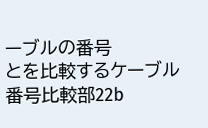ーブルの番号
とを比較するケーブル番号比較部22b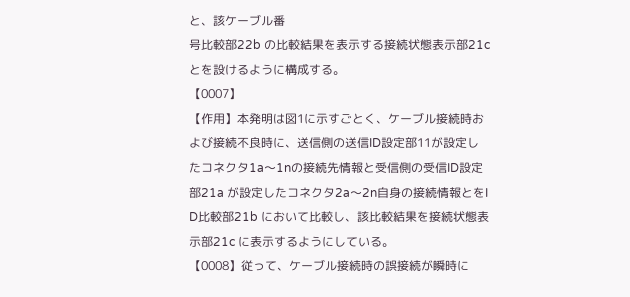と、該ケーブル番
号比較部22b の比較結果を表示する接続状態表示部21c
とを設けるように構成する。
【0007】
【作用】本発明は図1に示すごとく、ケーブル接続時お
よび接続不良時に、送信側の送信ID設定部11が設定し
たコネクタ1a〜1nの接続先情報と受信側の受信ID設定
部21a が設定したコネクタ2a〜2n自身の接続情報とをI
D比較部21b において比較し、該比較結果を接続状態表
示部21c に表示するようにしている。
【0008】従って、ケーブル接続時の誤接続が瞬時に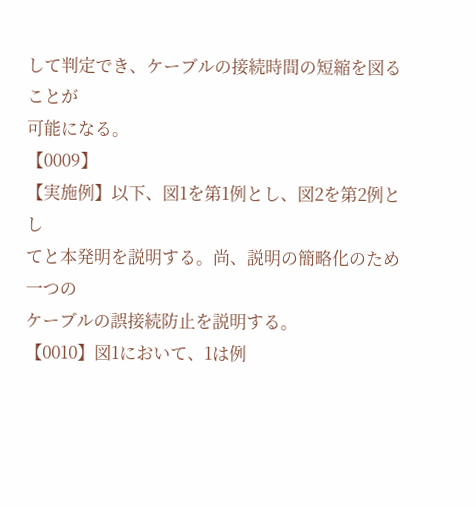して判定でき、ケーブルの接続時間の短縮を図ることが
可能になる。
【0009】
【実施例】以下、図1を第1例とし、図2を第2例とし
てと本発明を説明する。尚、説明の簡略化のため一つの
ケーブルの誤接続防止を説明する。
【0010】図1において、1は例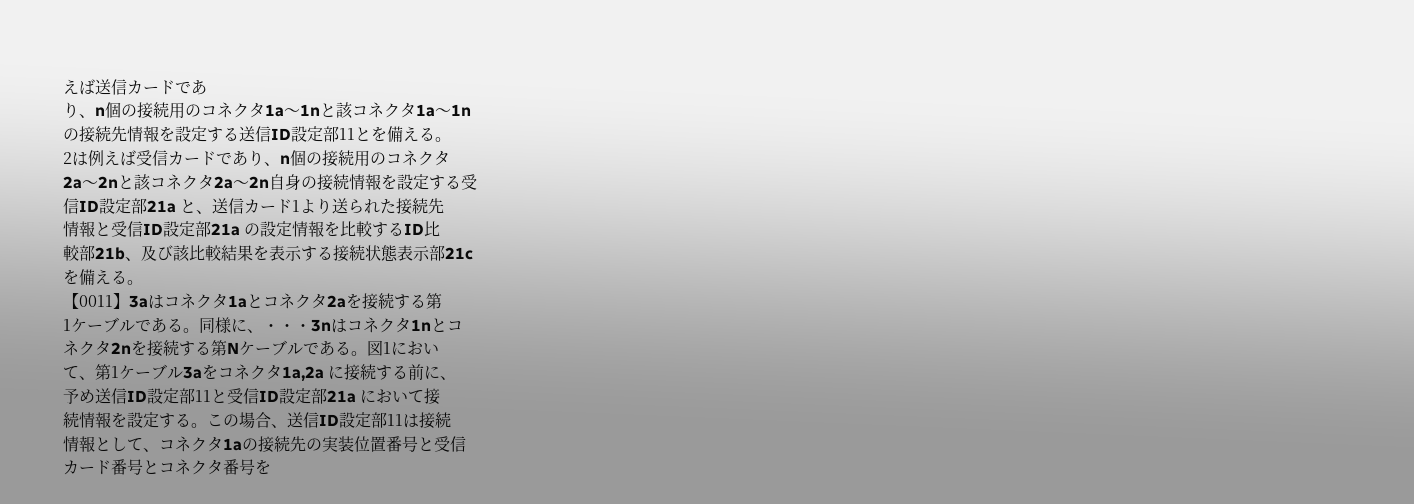えば送信カードであ
り、n個の接続用のコネクタ1a〜1nと該コネクタ1a〜1n
の接続先情報を設定する送信ID設定部11とを備える。
2は例えば受信カードであり、n個の接続用のコネクタ
2a〜2nと該コネクタ2a〜2n自身の接続情報を設定する受
信ID設定部21a と、送信カード1より送られた接続先
情報と受信ID設定部21a の設定情報を比較するID比
較部21b、及び該比較結果を表示する接続状態表示部21c
を備える。
【0011】3aはコネクタ1aとコネクタ2aを接続する第
1ケーブルである。同様に、・・・3nはコネクタ1nとコ
ネクタ2nを接続する第Nケーブルである。図1におい
て、第1ケーブル3aをコネクタ1a,2a に接続する前に、
予め送信ID設定部11と受信ID設定部21a において接
続情報を設定する。この場合、送信ID設定部11は接続
情報として、コネクタ1aの接続先の実装位置番号と受信
カード番号とコネクタ番号を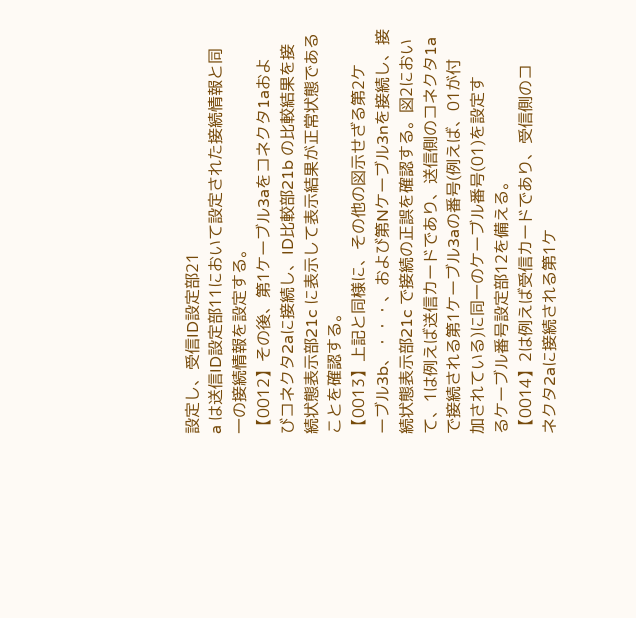設定し、受信ID設定部21
a は送信ID設定部11において設定された接続情報と同
一の接続情報を設定する。
【0012】その後、第1ケーブル3aをコネクタ1aおよ
びコネクタ2aに接続し、ID比較部21b の比較結果を接
続状態表示部21c に表示して表示結果が正常状態である
ことを確認する。
【0013】上記と同様に、その他の図示せざる第2ケ
ーブル3b、・・・、および第Nケーブル3nを接続し、接
続状態表示部21c で接続の正誤を確認する。図2におい
て、1は例えば送信カードであり、送信側のコネクタ1a
で接続される第1ケーブル3aの番号(例えば、01が付
加されている)に同一のケーブル番号(01)を設定す
るケーブル番号設定部12を備える。
【0014】2は例えば受信カードであり、受信側のコ
ネクタ2aに接続される第1ケ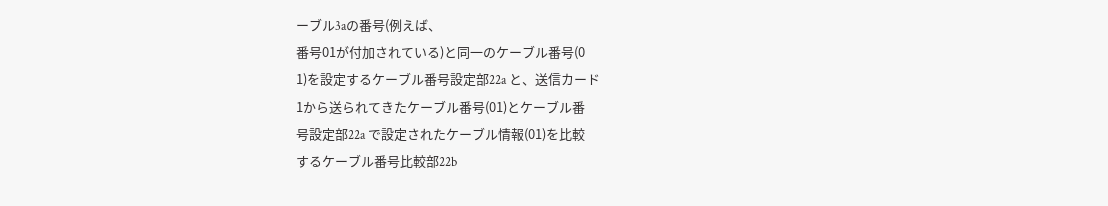ーブル3aの番号(例えば、
番号01が付加されている)と同一のケーブル番号(0
1)を設定するケーブル番号設定部22a と、送信カード
1から送られてきたケーブル番号(01)とケーブル番
号設定部22a で設定されたケーブル情報(01)を比較
するケーブル番号比較部22b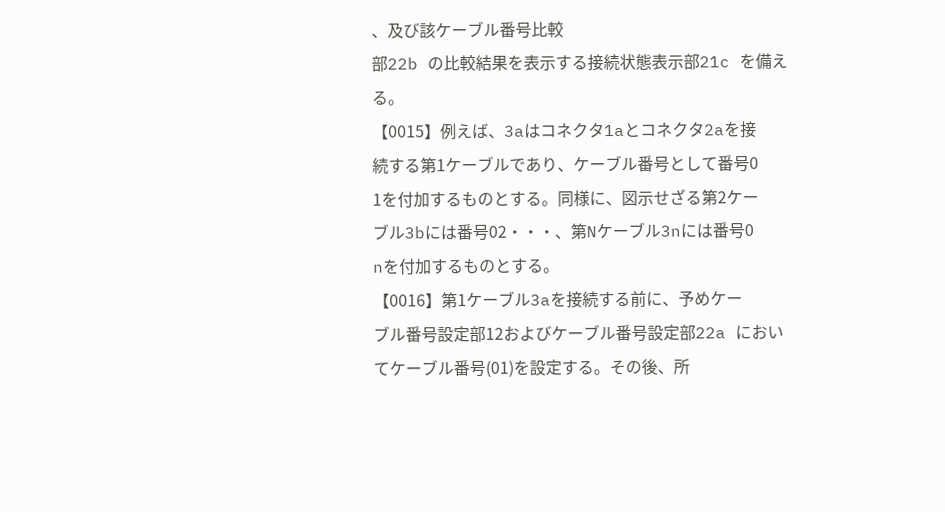、及び該ケーブル番号比較
部22b の比較結果を表示する接続状態表示部21c を備え
る。
【0015】例えば、3aはコネクタ1aとコネクタ2aを接
続する第1ケーブルであり、ケーブル番号として番号0
1を付加するものとする。同様に、図示せざる第2ケー
ブル3bには番号02・・・、第Nケーブル3nには番号0
nを付加するものとする。
【0016】第1ケーブル3aを接続する前に、予めケー
ブル番号設定部12およびケーブル番号設定部22a におい
てケーブル番号(01)を設定する。その後、所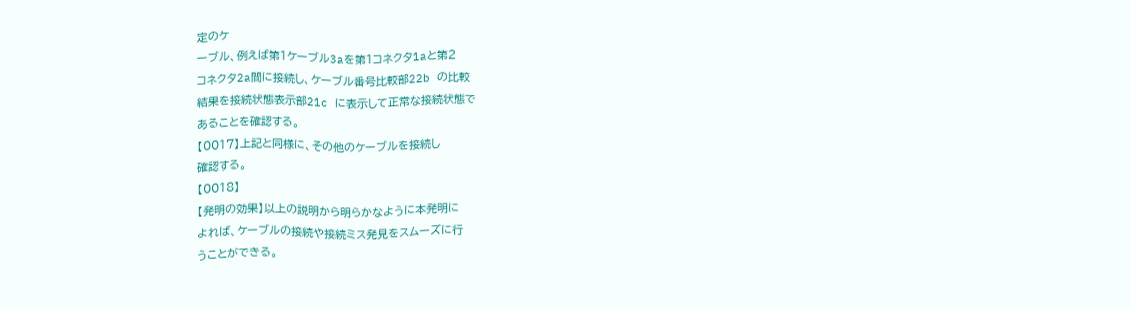定のケ
ーブル、例えば第1ケーブル3aを第1コネクタ1aと第2
コネクタ2a間に接続し、ケーブル番号比較部22b の比較
結果を接続状態表示部21c に表示して正常な接続状態で
あることを確認する。
【0017】上記と同様に、その他のケーブルを接続し
確認する。
【0018】
【発明の効果】以上の説明から明らかなように本発明に
よれば、ケーブルの接続や接続ミス発見をスムーズに行
うことができる。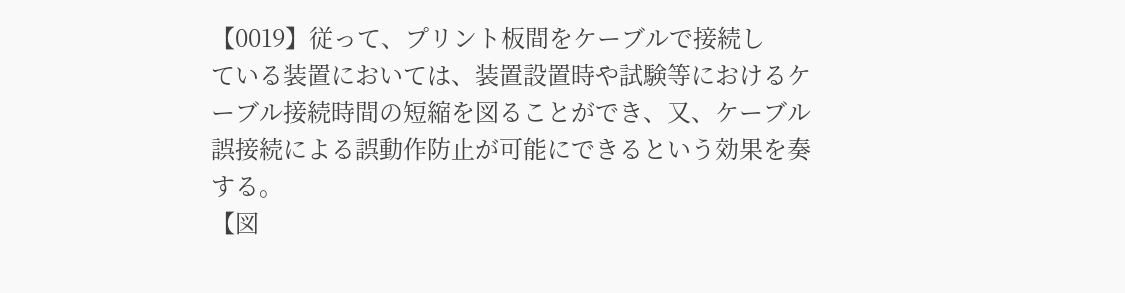【0019】従って、プリント板間をケーブルで接続し
ている装置においては、装置設置時や試験等におけるケ
ーブル接続時間の短縮を図ることができ、又、ケーブル
誤接続による誤動作防止が可能にできるという効果を奏
する。
【図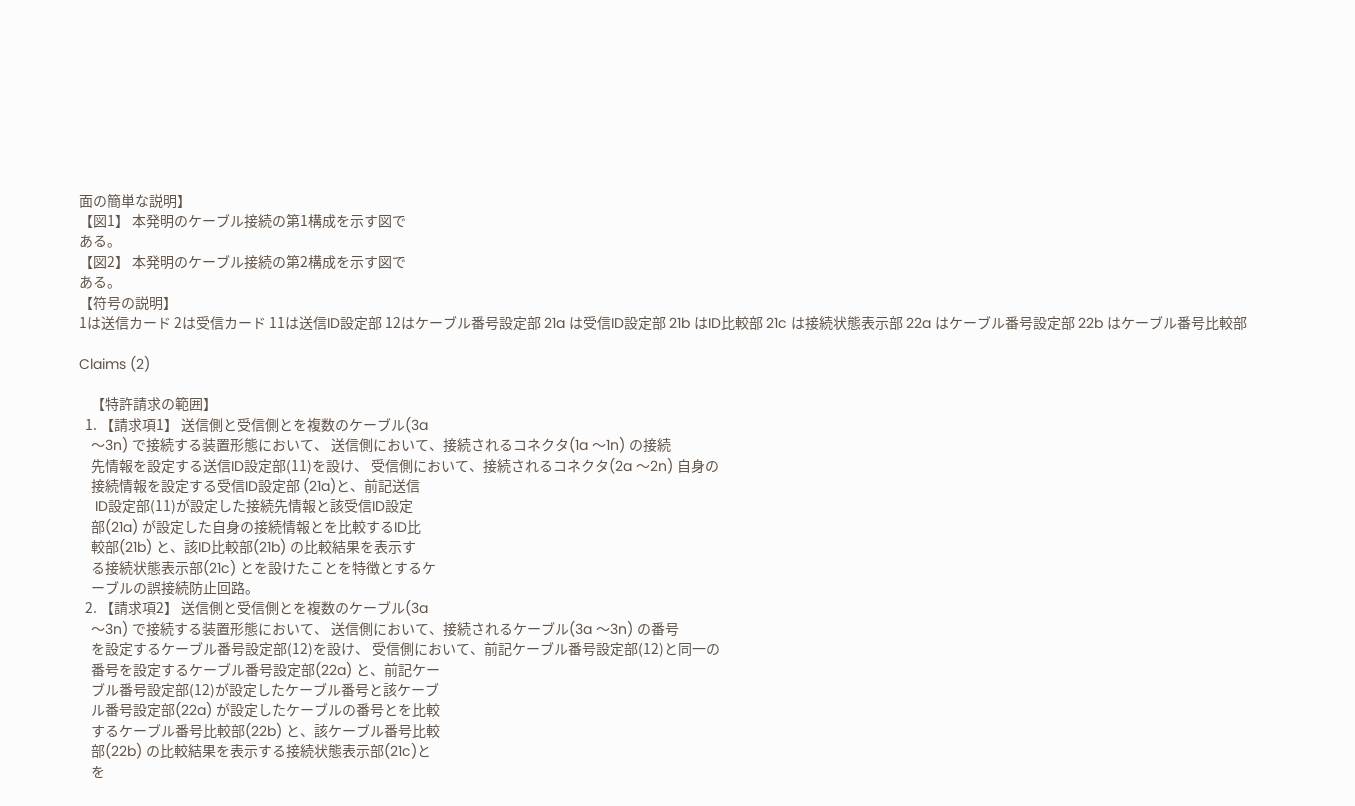面の簡単な説明】
【図1】 本発明のケーブル接続の第1構成を示す図で
ある。
【図2】 本発明のケーブル接続の第2構成を示す図で
ある。
【符号の説明】
1は送信カード 2は受信カード 11は送信ID設定部 12はケーブル番号設定部 21a は受信ID設定部 21b はID比較部 21c は接続状態表示部 22a はケーブル番号設定部 22b はケーブル番号比較部

Claims (2)

    【特許請求の範囲】
  1. 【請求項1】 送信側と受信側とを複数のケーブル(3a
    〜3n) で接続する装置形態において、 送信側において、接続されるコネクタ(1a 〜1n) の接続
    先情報を設定する送信ID設定部(11)を設け、 受信側において、接続されるコネクタ(2a 〜2n) 自身の
    接続情報を設定する受信ID設定部 (21a)と、前記送信
    ID設定部(11)が設定した接続先情報と該受信ID設定
    部(21a) が設定した自身の接続情報とを比較するID比
    較部(21b) と、該ID比較部(21b) の比較結果を表示す
    る接続状態表示部(21c) とを設けたことを特徴とするケ
    ーブルの誤接続防止回路。
  2. 【請求項2】 送信側と受信側とを複数のケーブル(3a
    〜3n) で接続する装置形態において、 送信側において、接続されるケーブル(3a 〜3n) の番号
    を設定するケーブル番号設定部(12)を設け、 受信側において、前記ケーブル番号設定部(12)と同一の
    番号を設定するケーブル番号設定部(22a) と、前記ケー
    ブル番号設定部(12)が設定したケーブル番号と該ケーブ
    ル番号設定部(22a) が設定したケーブルの番号とを比較
    するケーブル番号比較部(22b) と、該ケーブル番号比較
    部(22b) の比較結果を表示する接続状態表示部(21c)と
    を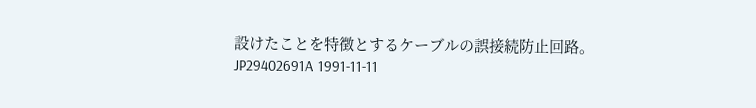設けたことを特徴とするケーブルの誤接続防止回路。
JP29402691A 1991-11-11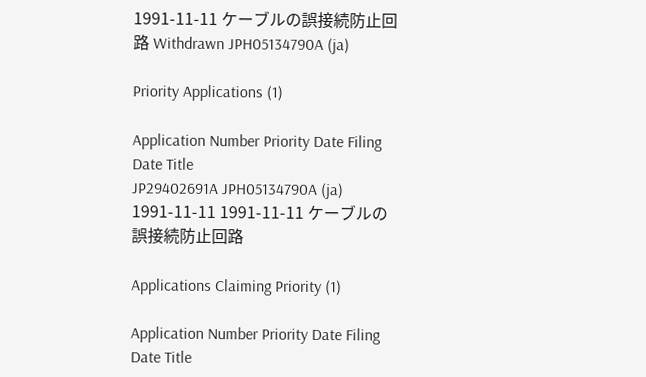1991-11-11 ケーブルの誤接続防止回路 Withdrawn JPH05134790A (ja)

Priority Applications (1)

Application Number Priority Date Filing Date Title
JP29402691A JPH05134790A (ja) 1991-11-11 1991-11-11 ケーブルの誤接続防止回路

Applications Claiming Priority (1)

Application Number Priority Date Filing Date Title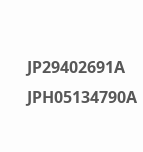JP29402691A JPH05134790A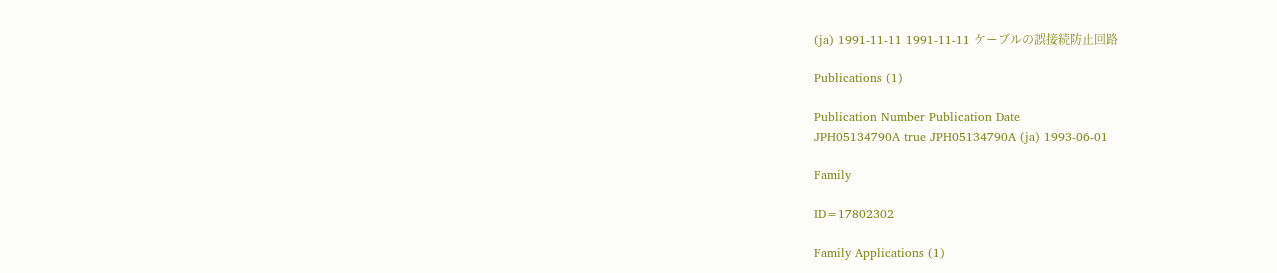(ja) 1991-11-11 1991-11-11 ケーブルの誤接続防止回路

Publications (1)

Publication Number Publication Date
JPH05134790A true JPH05134790A (ja) 1993-06-01

Family

ID=17802302

Family Applications (1)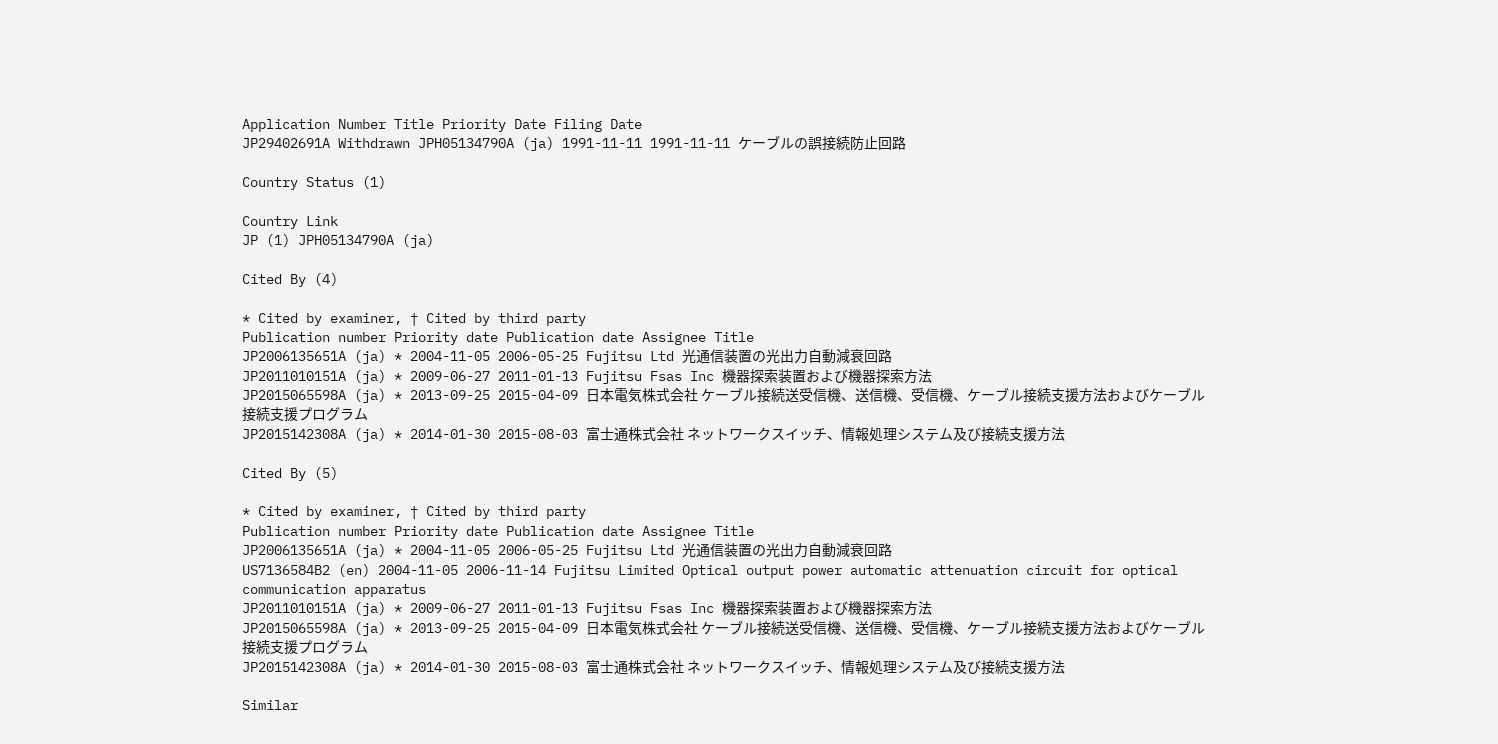Application Number Title Priority Date Filing Date
JP29402691A Withdrawn JPH05134790A (ja) 1991-11-11 1991-11-11 ケーブルの誤接続防止回路

Country Status (1)

Country Link
JP (1) JPH05134790A (ja)

Cited By (4)

* Cited by examiner, † Cited by third party
Publication number Priority date Publication date Assignee Title
JP2006135651A (ja) * 2004-11-05 2006-05-25 Fujitsu Ltd 光通信装置の光出力自動減衰回路
JP2011010151A (ja) * 2009-06-27 2011-01-13 Fujitsu Fsas Inc 機器探索装置および機器探索方法
JP2015065598A (ja) * 2013-09-25 2015-04-09 日本電気株式会社 ケーブル接続送受信機、送信機、受信機、ケーブル接続支援方法およびケーブル接続支援プログラム
JP2015142308A (ja) * 2014-01-30 2015-08-03 富士通株式会社 ネットワークスイッチ、情報処理システム及び接続支援方法

Cited By (5)

* Cited by examiner, † Cited by third party
Publication number Priority date Publication date Assignee Title
JP2006135651A (ja) * 2004-11-05 2006-05-25 Fujitsu Ltd 光通信装置の光出力自動減衰回路
US7136584B2 (en) 2004-11-05 2006-11-14 Fujitsu Limited Optical output power automatic attenuation circuit for optical communication apparatus
JP2011010151A (ja) * 2009-06-27 2011-01-13 Fujitsu Fsas Inc 機器探索装置および機器探索方法
JP2015065598A (ja) * 2013-09-25 2015-04-09 日本電気株式会社 ケーブル接続送受信機、送信機、受信機、ケーブル接続支援方法およびケーブル接続支援プログラム
JP2015142308A (ja) * 2014-01-30 2015-08-03 富士通株式会社 ネットワークスイッチ、情報処理システム及び接続支援方法

Similar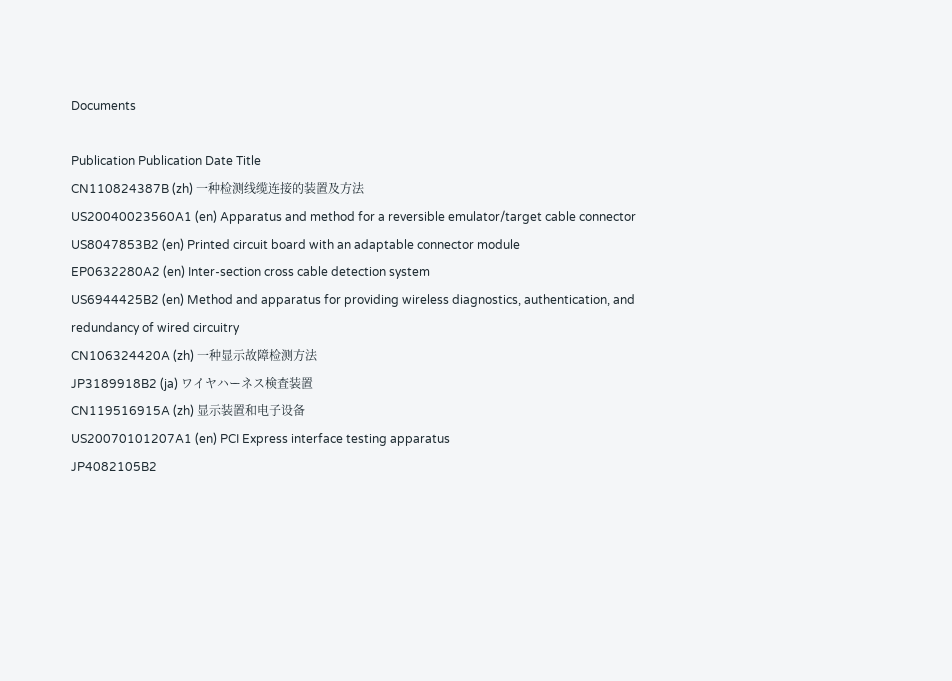Documents

Publication Publication Date Title
CN110824387B (zh) 一种检测线缆连接的装置及方法
US20040023560A1 (en) Apparatus and method for a reversible emulator/target cable connector
US8047853B2 (en) Printed circuit board with an adaptable connector module
EP0632280A2 (en) Inter-section cross cable detection system
US6944425B2 (en) Method and apparatus for providing wireless diagnostics, authentication, and redundancy of wired circuitry
CN106324420A (zh) 一种显示故障检测方法
JP3189918B2 (ja) ワイヤハーネス検査装置
CN119516915A (zh) 显示装置和电子设备
US20070101207A1 (en) PCI Express interface testing apparatus
JP4082105B2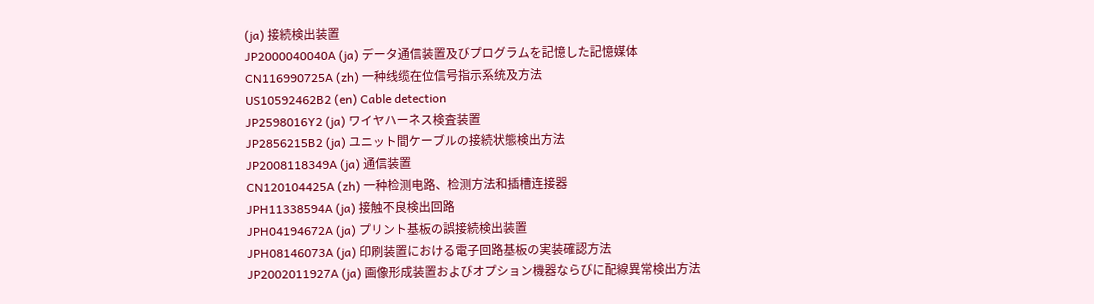(ja) 接続検出装置
JP2000040040A (ja) データ通信装置及びプログラムを記憶した記憶媒体
CN116990725A (zh) 一种线缆在位信号指示系统及方法
US10592462B2 (en) Cable detection
JP2598016Y2 (ja) ワイヤハーネス検査装置
JP2856215B2 (ja) ユニット間ケーブルの接続状態検出方法
JP2008118349A (ja) 通信装置
CN120104425A (zh) 一种检测电路、检测方法和插槽连接器
JPH11338594A (ja) 接触不良検出回路
JPH04194672A (ja) プリント基板の誤接続検出装置
JPH08146073A (ja) 印刷装置における電子回路基板の実装確認方法
JP2002011927A (ja) 画像形成装置およびオプション機器ならびに配線異常検出方法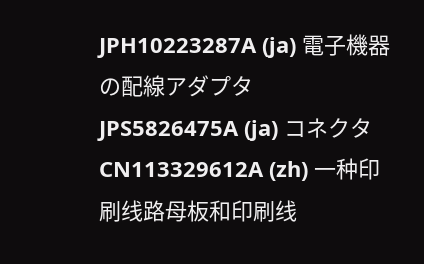JPH10223287A (ja) 電子機器の配線アダプタ
JPS5826475A (ja) コネクタ
CN113329612A (zh) 一种印刷线路母板和印刷线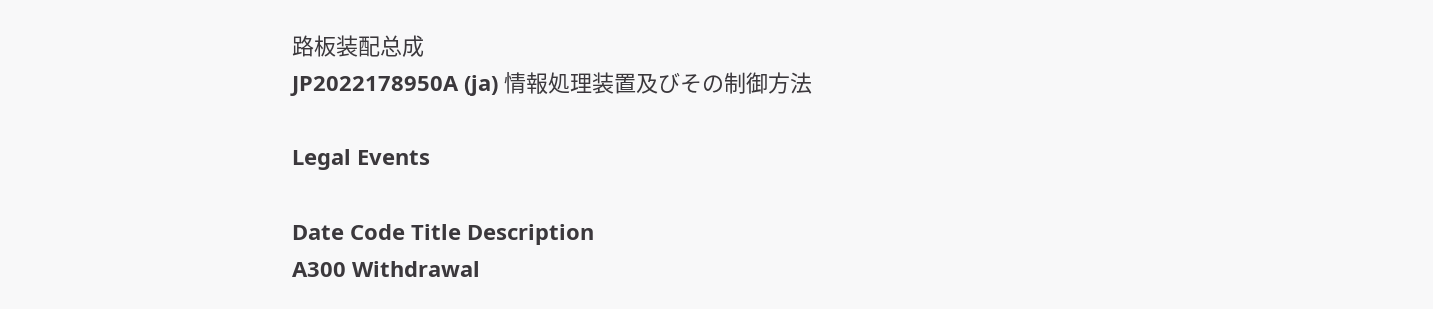路板装配总成
JP2022178950A (ja) 情報処理装置及びその制御方法

Legal Events

Date Code Title Description
A300 Withdrawal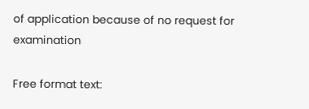of application because of no request for examination

Free format text: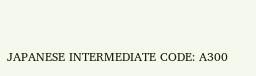JAPANESE INTERMEDIATE CODE: A300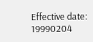Effective date: 19990204